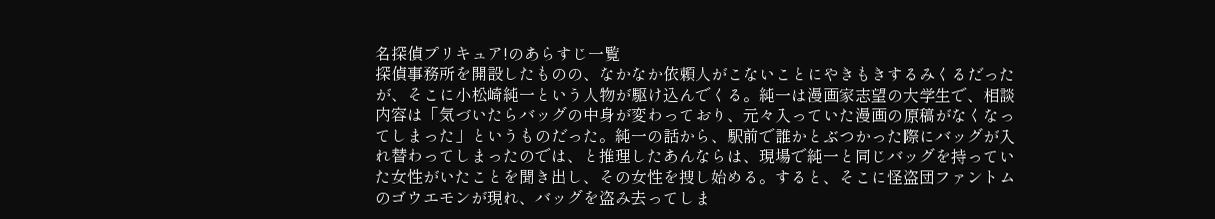名探偵プリキュア!のあらすじ一覧
探偵事務所を開設したものの、なかなか依頼人がこないことにやきもきするみくるだったが、そこに小松崎純一という人物が駆け込んでくる。純一は漫画家志望の大学生で、相談内容は「気づいたらバッグの中身が変わっており、元々入っていた漫画の原稿がなくなってしまった」というものだった。純一の話から、駅前で誰かとぶつかった際にバッグが入れ替わってしまったのでは、と推理したあんならは、現場で純一と同じバッグを持っていた女性がいたことを聞き出し、その女性を捜し始める。すると、そこに怪盗団ファントムのゴウエモンが現れ、バッグを盗み去ってしま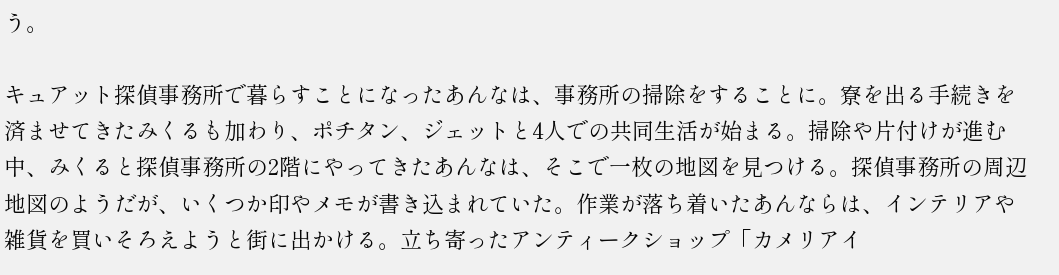う。

キュアット探偵事務所で暮らすことになったあんなは、事務所の掃除をすることに。寮を出る手続きを済ませてきたみくるも加わり、ポチタン、ジェットと4人での共同生活が始まる。掃除や片付けが進む中、みくると探偵事務所の2階にやってきたあんなは、そこで一枚の地図を見つける。探偵事務所の周辺地図のようだが、いくつか印やメモが書き込まれていた。作業が落ち着いたあんならは、インテリアや雑貨を買いそろえようと街に出かける。立ち寄ったアンティークショップ「カメリアイ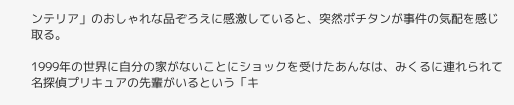ンテリア」のおしゃれな品ぞろえに感激していると、突然ポチタンが事件の気配を感じ取る。

1999年の世界に自分の家がないことにショックを受けたあんなは、みくるに連れられて名探偵プリキュアの先輩がいるという「キ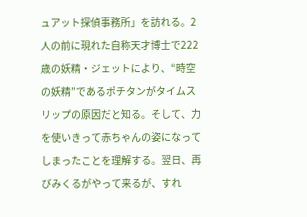ュアット探偵事務所」を訪れる。2人の前に現れた自称天才博士で222歳の妖精・ジェットにより、“時空の妖精”であるポチタンがタイムスリップの原因だと知る。そして、力を使いきって赤ちゃんの姿になってしまったことを理解する。翌日、再びみくるがやって来るが、すれ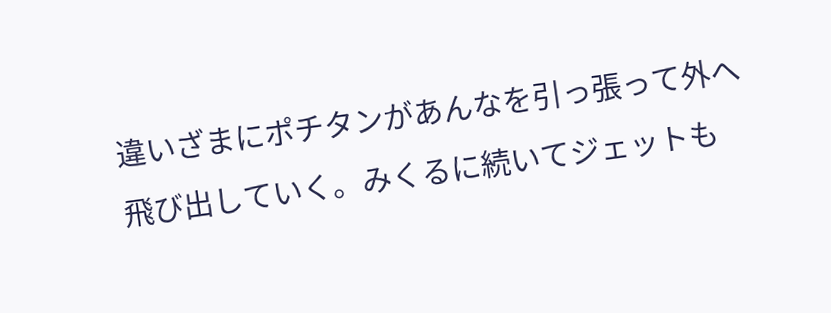違いざまにポチタンがあんなを引っ張って外へ飛び出していく。みくるに続いてジェットも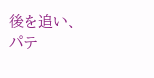後を追い、パテ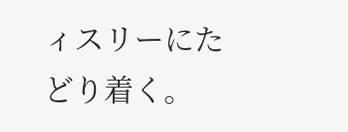ィスリーにたどり着く。